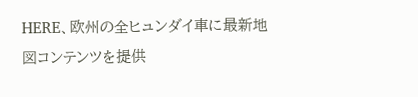HERE、欧州の全ヒュンダイ車に最新地図コンテンツを提供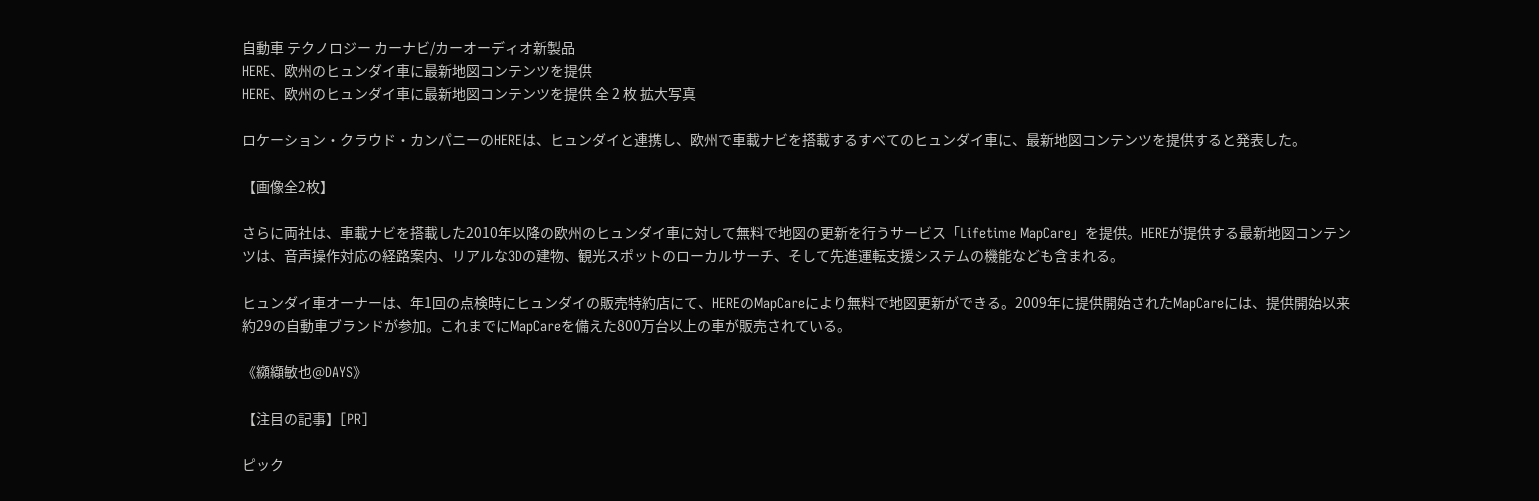自動車 テクノロジー カーナビ/カーオーディオ新製品
HERE、欧州のヒュンダイ車に最新地図コンテンツを提供
HERE、欧州のヒュンダイ車に最新地図コンテンツを提供 全 2 枚 拡大写真

ロケーション・クラウド・カンパニーのHEREは、ヒュンダイと連携し、欧州で車載ナビを搭載するすべてのヒュンダイ車に、最新地図コンテンツを提供すると発表した。

【画像全2枚】

さらに両社は、車載ナビを搭載した2010年以降の欧州のヒュンダイ車に対して無料で地図の更新を行うサービス「Lifetime MapCare」を提供。HEREが提供する最新地図コンテンツは、音声操作対応の経路案内、リアルな3Dの建物、観光スポットのローカルサーチ、そして先進運転支援システムの機能なども含まれる。

ヒュンダイ車オーナーは、年1回の点検時にヒュンダイの販売特約店にて、HEREのMapCareにより無料で地図更新ができる。2009年に提供開始されたMapCareには、提供開始以来約29の自動車ブランドが参加。これまでにMapCareを備えた800万台以上の車が販売されている。

《纐纈敏也@DAYS》

【注目の記事】[PR]

ピック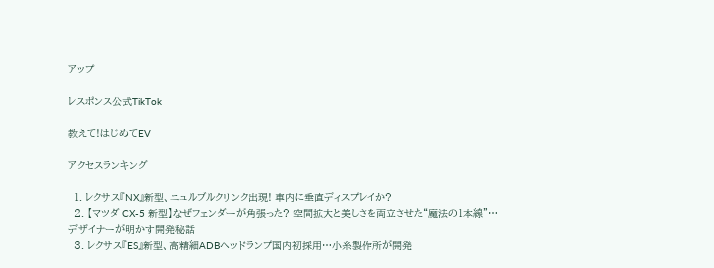アップ

レスポンス公式TikTok

教えて!はじめてEV

アクセスランキング

  1. レクサス『NX』新型、ニュルブルクリンク出現! 車内に垂直ディスプレイか?
  2. 【マツダ CX-5 新型】なぜフェンダーが角張った? 空間拡大と美しさを両立させた“魔法の1本線”…デザイナーが明かす開発秘話
  3. レクサス『ES』新型、高精細ADBヘッドランプ国内初採用…小糸製作所が開発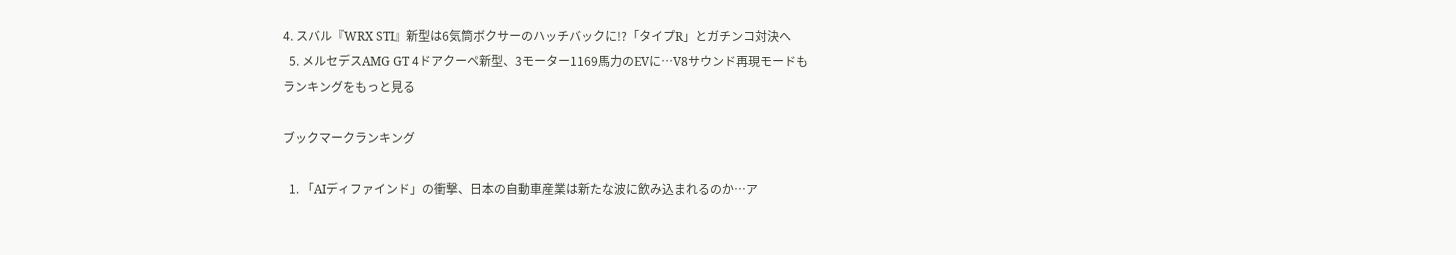4. スバル『WRX STI』新型は6気筒ボクサーのハッチバックに!?「タイプR」とガチンコ対決へ
  5. メルセデスAMG GT 4ドアクーペ新型、3モーター1169馬力のEVに…V8サウンド再現モードも
ランキングをもっと見る

ブックマークランキング

  1. 「AIディファインド」の衝撃、日本の自動車産業は新たな波に飲み込まれるのか…ア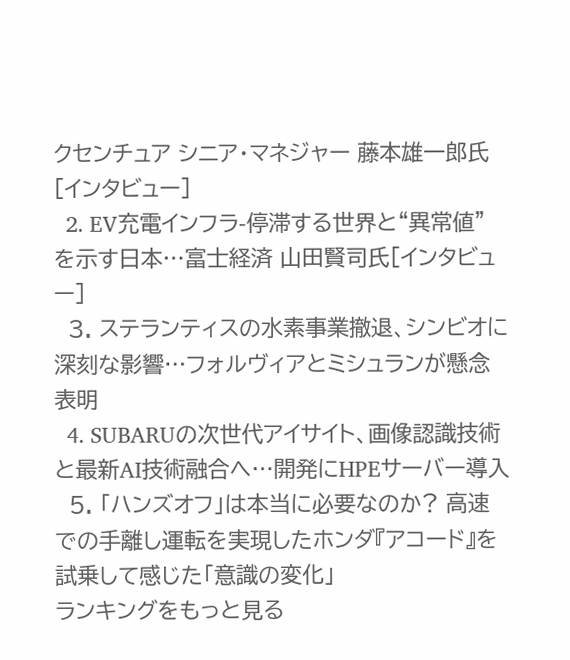クセンチュア シニア・マネジャー 藤本雄一郎氏[インタビュー]
  2. EV充電インフラ-停滞する世界と“異常値”を示す日本…富士経済 山田賢司氏[インタビュー]
  3. ステランティスの水素事業撤退、シンビオに深刻な影響…フォルヴィアとミシュランが懸念表明
  4. SUBARUの次世代アイサイト、画像認識技術と最新AI技術融合へ…開発にHPEサーバー導入
  5. 「ハンズオフ」は本当に必要なのか? 高速での手離し運転を実現したホンダ『アコード』を試乗して感じた「意識の変化」
ランキングをもっと見る